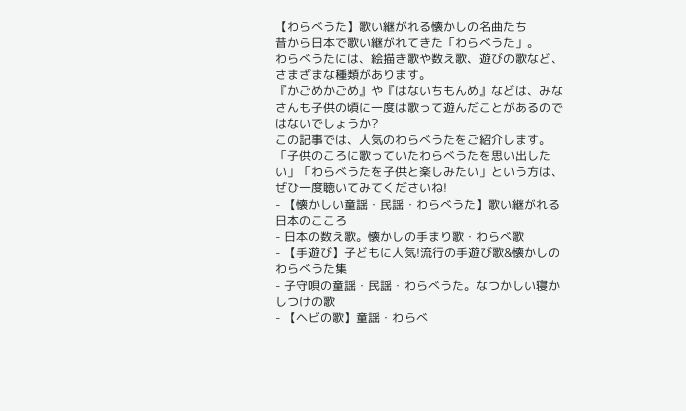【わらべうた】歌い継がれる懐かしの名曲たち
昔から日本で歌い継がれてきた「わらべうた」。
わらべうたには、絵描き歌や数え歌、遊びの歌など、さまざまな種類があります。
『かごめかごめ』や『はないちもんめ』などは、みなさんも子供の頃に一度は歌って遊んだことがあるのではないでしょうか?
この記事では、人気のわらべうたをご紹介します。
「子供のころに歌っていたわらべうたを思い出したい」「わらべうたを子供と楽しみたい」という方は、ぜひ一度聴いてみてくださいね!
- 【懐かしい童謡・民謡・わらべうた】歌い継がれる日本のこころ
- 日本の数え歌。懐かしの手まり歌・わらべ歌
- 【手遊び】子どもに人気!流行の手遊び歌&懐かしのわらべうた集
- 子守唄の童謡・民謡・わらべうた。なつかしい寝かしつけの歌
- 【ヘビの歌】童謡・わらべ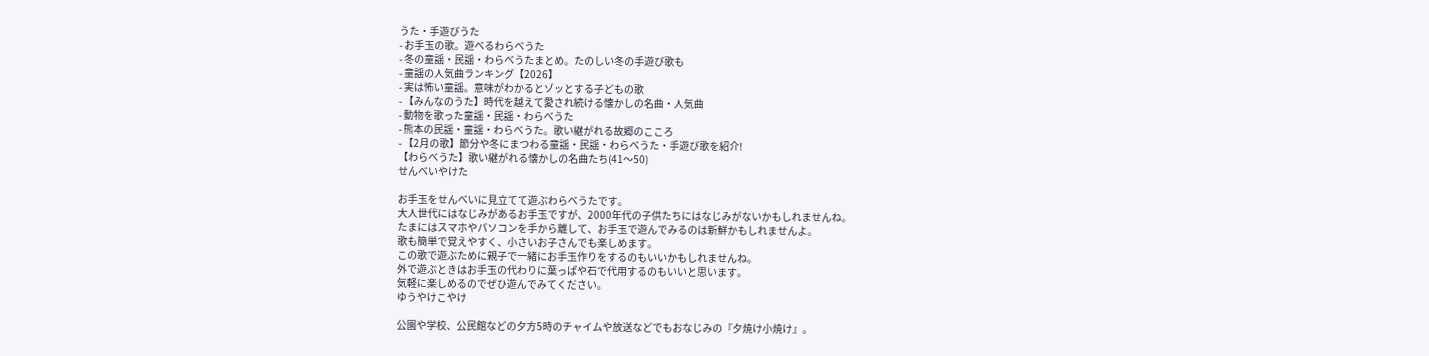うた・手遊びうた
- お手玉の歌。遊べるわらべうた
- 冬の童謡・民謡・わらべうたまとめ。たのしい冬の手遊び歌も
- 童謡の人気曲ランキング【2026】
- 実は怖い童謡。意味がわかるとゾッとする子どもの歌
- 【みんなのうた】時代を越えて愛され続ける懐かしの名曲・人気曲
- 動物を歌った童謡・民謡・わらべうた
- 熊本の民謡・童謡・わらべうた。歌い継がれる故郷のこころ
- 【2月の歌】節分や冬にまつわる童謡・民謡・わらべうた・手遊び歌を紹介!
【わらべうた】歌い継がれる懐かしの名曲たち(41〜50)
せんべいやけた

お手玉をせんべいに見立てて遊ぶわらべうたです。
大人世代にはなじみがあるお手玉ですが、2000年代の子供たちにはなじみがないかもしれませんね。
たまにはスマホやパソコンを手から離して、お手玉で遊んでみるのは新鮮かもしれませんよ。
歌も簡単で覚えやすく、小さいお子さんでも楽しめます。
この歌で遊ぶために親子で一緒にお手玉作りをするのもいいかもしれませんね。
外で遊ぶときはお手玉の代わりに葉っぱや石で代用するのもいいと思います。
気軽に楽しめるのでぜひ遊んでみてください。
ゆうやけこやけ

公園や学校、公民館などの夕方5時のチャイムや放送などでもおなじみの『夕焼け小焼け』。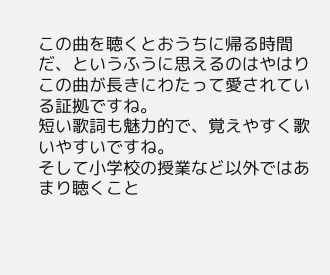この曲を聴くとおうちに帰る時間だ、というふうに思えるのはやはりこの曲が長きにわたって愛されている証拠ですね。
短い歌詞も魅力的で、覚えやすく歌いやすいですね。
そして小学校の授業など以外ではあまり聴くこと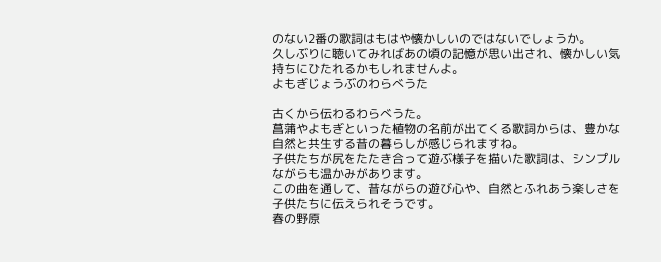のない2番の歌詞はもはや懐かしいのではないでしょうか。
久しぶりに聴いてみればあの頃の記憶が思い出され、懐かしい気持ちにひたれるかもしれませんよ。
よもぎじょうぶのわらべうた

古くから伝わるわらべうた。
菖蒲やよもぎといった植物の名前が出てくる歌詞からは、豊かな自然と共生する昔の暮らしが感じられますね。
子供たちが尻をたたき合って遊ぶ様子を描いた歌詞は、シンプルながらも温かみがあります。
この曲を通して、昔ながらの遊び心や、自然とふれあう楽しさを子供たちに伝えられそうです。
春の野原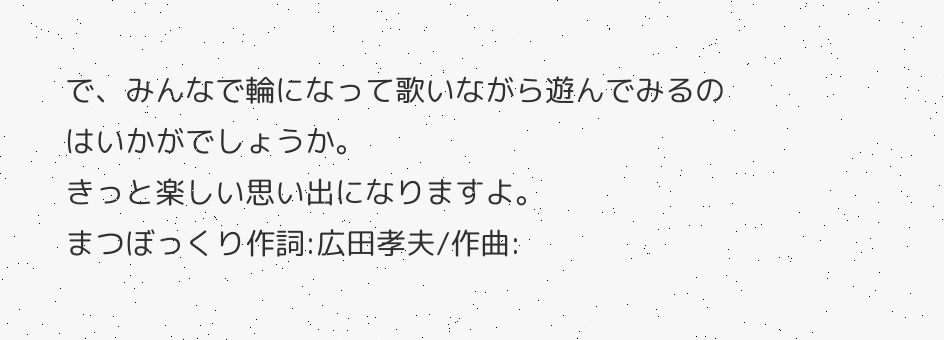で、みんなで輪になって歌いながら遊んでみるのはいかがでしょうか。
きっと楽しい思い出になりますよ。
まつぼっくり作詞:広田孝夫/作曲: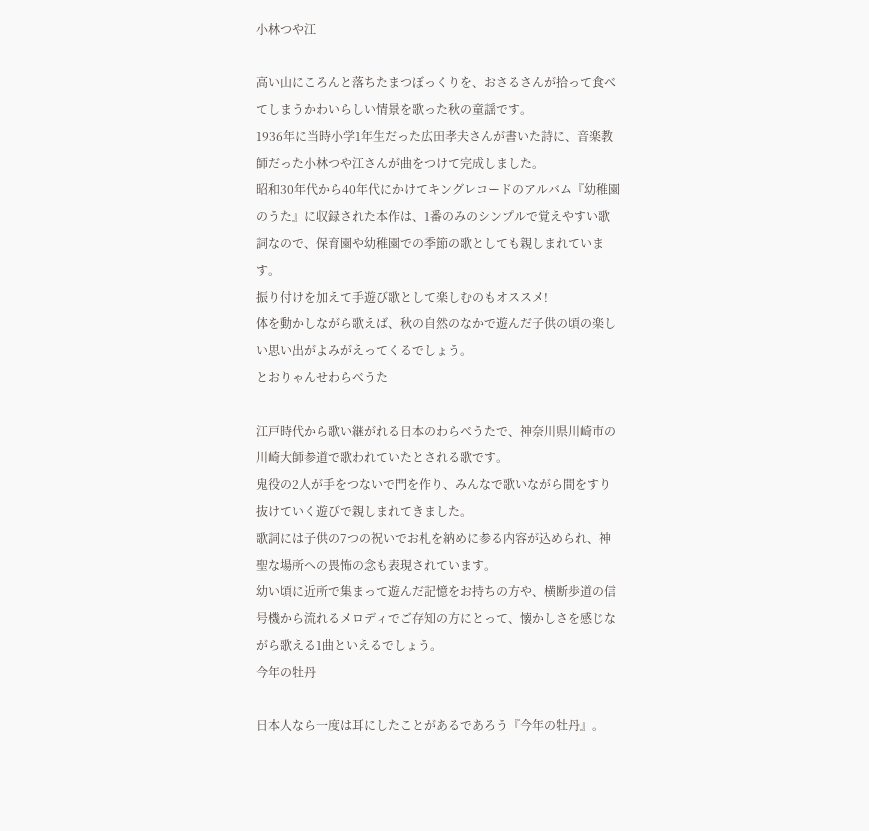小林つや江

高い山にころんと落ちたまつぼっくりを、おさるさんが拾って食べてしまうかわいらしい情景を歌った秋の童謡です。
1936年に当時小学1年生だった広田孝夫さんが書いた詩に、音楽教師だった小林つや江さんが曲をつけて完成しました。
昭和30年代から40年代にかけてキングレコードのアルバム『幼稚園のうた』に収録された本作は、1番のみのシンプルで覚えやすい歌詞なので、保育園や幼稚園での季節の歌としても親しまれています。
振り付けを加えて手遊び歌として楽しむのもオススメ!
体を動かしながら歌えば、秋の自然のなかで遊んだ子供の頃の楽しい思い出がよみがえってくるでしょう。
とおりゃんせわらべうた

江戸時代から歌い継がれる日本のわらべうたで、神奈川県川崎市の川崎大師参道で歌われていたとされる歌です。
鬼役の2人が手をつないで門を作り、みんなで歌いながら間をすり抜けていく遊びで親しまれてきました。
歌詞には子供の7つの祝いでお札を納めに参る内容が込められ、神聖な場所への畏怖の念も表現されています。
幼い頃に近所で集まって遊んだ記憶をお持ちの方や、横断歩道の信号機から流れるメロディでご存知の方にとって、懐かしさを感じながら歌える1曲といえるでしょう。
今年の牡丹

日本人なら一度は耳にしたことがあるであろう『今年の牡丹』。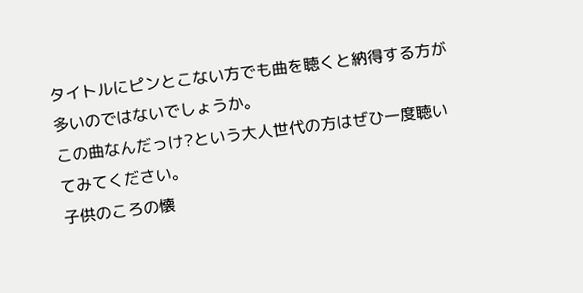タイトルにピンとこない方でも曲を聴くと納得する方が多いのではないでしょうか。
この曲なんだっけ?という大人世代の方はぜひ一度聴いてみてください。
子供のころの懐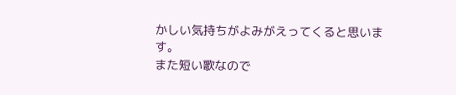かしい気持ちがよみがえってくると思います。
また短い歌なので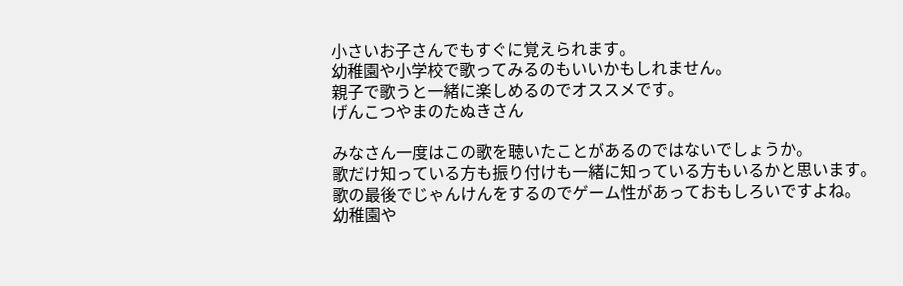小さいお子さんでもすぐに覚えられます。
幼稚園や小学校で歌ってみるのもいいかもしれません。
親子で歌うと一緒に楽しめるのでオススメです。
げんこつやまのたぬきさん

みなさん一度はこの歌を聴いたことがあるのではないでしょうか。
歌だけ知っている方も振り付けも一緒に知っている方もいるかと思います。
歌の最後でじゃんけんをするのでゲーム性があっておもしろいですよね。
幼稚園や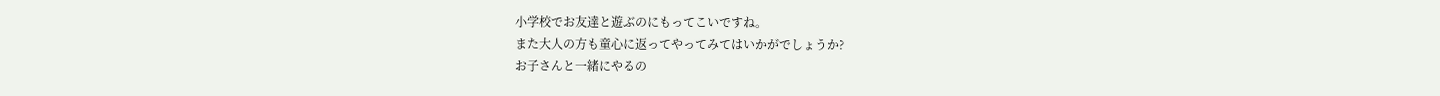小学校でお友達と遊ぶのにもってこいですね。
また大人の方も童心に返ってやってみてはいかがでしょうか?
お子さんと一緒にやるの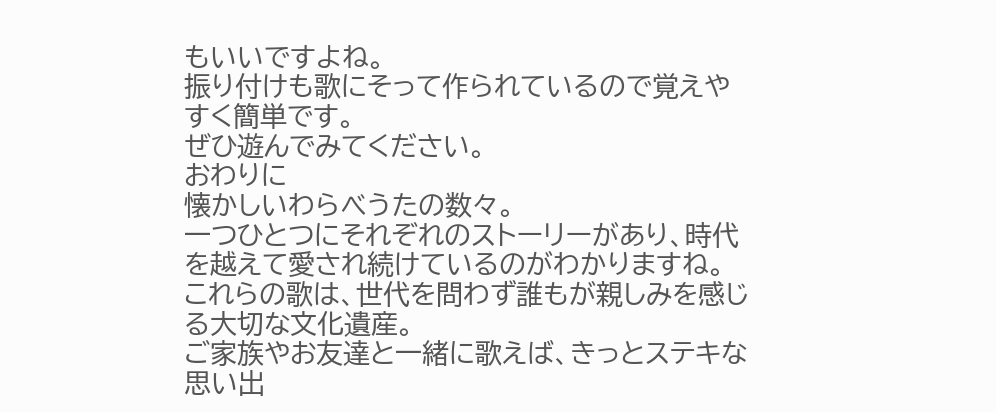もいいですよね。
振り付けも歌にそって作られているので覚えやすく簡単です。
ぜひ遊んでみてください。
おわりに
懐かしいわらべうたの数々。
一つひとつにそれぞれのストーリーがあり、時代を越えて愛され続けているのがわかりますね。
これらの歌は、世代を問わず誰もが親しみを感じる大切な文化遺産。
ご家族やお友達と一緒に歌えば、きっとステキな思い出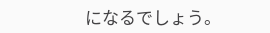になるでしょう。